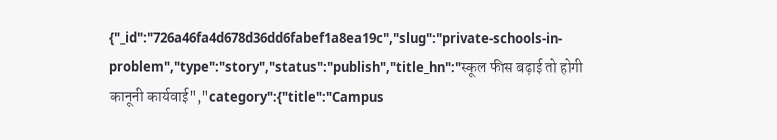{"_id":"726a46fa4d678d36dd6fabef1a8ea19c","slug":"private-schools-in-problem","type":"story","status":"publish","title_hn":"स्कूल फीस बढ़ाई तो होगी कानूनी कार्यवाई","category":{"title":"Campus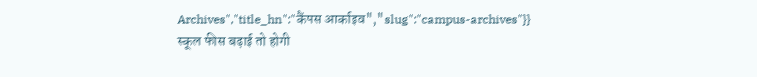Archives","title_hn":"कैंपस आर्काइव","slug":"campus-archives"}}
स्कूल फीस बढ़ाई तो होगी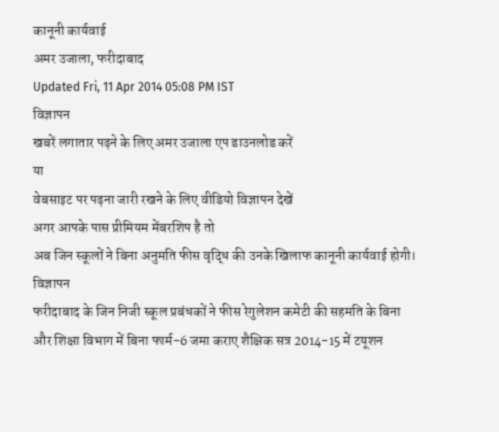कानूनी कार्यवाई
अमर उजाला, फरीदाबाद
Updated Fri, 11 Apr 2014 05:08 PM IST
विज्ञापन
खबरें लगातार पढ़ने के लिए अमर उजाला एप डाउनलोड करें
या
वेबसाइट पर पढ़ना जारी रखने के लिए वीडियो विज्ञापन देखें
अगर आपके पास प्रीमियम मेंबरशिप है तो
अब जिन स्कूलों ने बिना अनुमति फीस वृद्धि की उनके खिलाफ कानूनी कार्यवाई होगी।
विज्ञापन
फरीदाबाद के जिन निजी स्कूल प्रबंधकों ने फीस रेगुलेशन कमेटी की सहमति के बिना और शिक्षा विभाग में बिना फार्म-6 जमा कराए शैक्षिक सत्र 2014-15 में टयूशन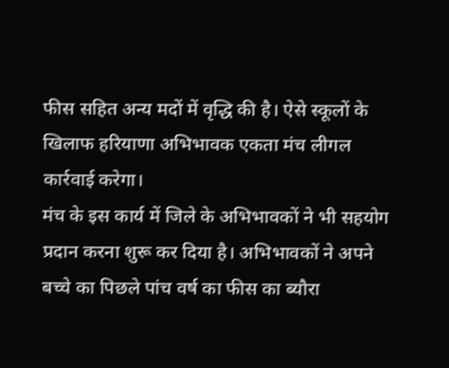फीस सहित अन्य मदों में वृद्धि की है। ऐसे स्कूलों के खिलाफ हरियाणा अभिभावक एकता मंच लीगल कार्रवाई करेगा।
मंच के इस कार्य में जिले के अभिभावकों ने भी सहयोग प्रदान करना शुरू कर दिया है। अभिभावकों ने अपने बच्चे का पिछले पांच वर्ष का फीस का ब्यौरा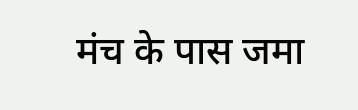मंच के पास जमा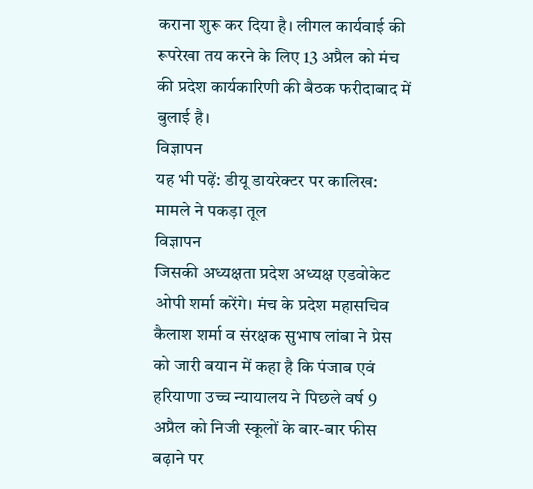कराना शुरू कर दिया है। लीगल कार्यवाई की रूपरेखा तय करने के लिए 13 अप्रैल को मंच की प्रदेश कार्यकारिणी की बैठक फरीदाबाद में बुलाई है।
विज्ञापन
यह भी पढ़ें: डीयू डायरेक्टर पर कालिख: मामले ने पकड़ा तूल
विज्ञापन
जिसकी अध्यक्षता प्रदेश अध्यक्ष एडवोकेट ओपी शर्मा करेंगे। मंच के प्रदेश महासचिव कैलाश शर्मा व संरक्षक सुभाष लांबा ने प्रेस को जारी बयान में कहा है कि पंजाब एवं हरियाणा उच्च न्यायालय ने पिछले वर्ष 9 अप्रैल को निजी स्कूलों के बार-बार फीस बढ़ाने पर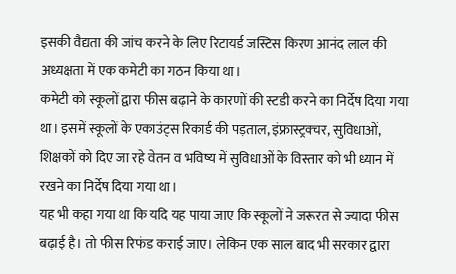इसकी वैद्यता की जांच करने के लिए रिटायर्ड जस्टिस किरण आनंद लाल की अध्यक्षता में एक कमेटी का गठन किया था।
कमेटी को स्कूलों द्वारा फीस बढ़ाने के कारणों की स्टडी करने का निर्देष दिया गया था। इसमें स्कूलों के एकाउंट्स रिकार्ड की पड़ताल, इंफ्रास्ट्रक्चर, सुविधाओं, शिक्षकों को दिए जा रहे वेतन व भविष्य में सुविधाओं के विस्तार को भी ध्यान में रखने का निर्देष दिया गया था।
यह भी कहा गया था कि यदि यह पाया जाए कि स्कूलों ने जरूरत से ज्यादा फीस बढ़ाई है। तो फीस रिफंड कराई जाए। लेकिन एक साल बाद भी सरकार द्वारा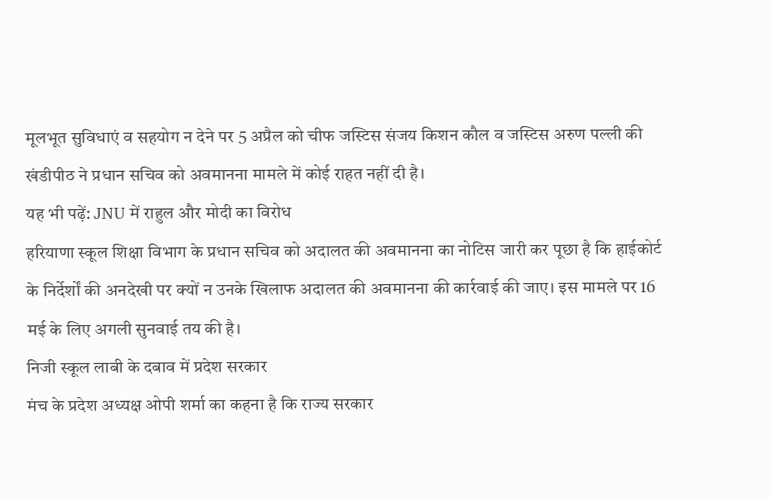मूलभूत सुविधाएं व सहयोग न देने पर 5 अप्रैल को चीफ जस्टिस संजय किशन कौल व जस्टिस अरुण पल्ली की खंडीपीठ ने प्रधान सचिव को अवमानना मामले में कोई राहत नहीं दी है।
यह भी पढ़ें: JNU में राहुल और मोदी का विरोध
हरियाणा स्कूल शिक्षा विभाग के प्रधान सचिव को अदालत की अवमानना का नोटिस जारी कर पूछा है कि हाईकोर्ट के निर्देर्शों की अनदेखी पर क्यों न उनके खिलाफ अदालत की अवमानना की कार्रवाई की जाए। इस मामले पर 16 मई के लिए अगली सुनवाई तय की है।
निजी स्कूल लाबी के दबाव में प्रदेश सरकार
मंच के प्रदेश अध्यक्ष ओपी शर्मा का कहना है कि राज्य सरकार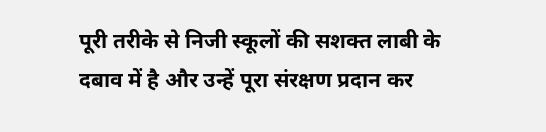पूरी तरीके से निजी स्कूलों की सशक्त लाबी के दबाव में है और उन्हें पूरा संरक्षण प्रदान कर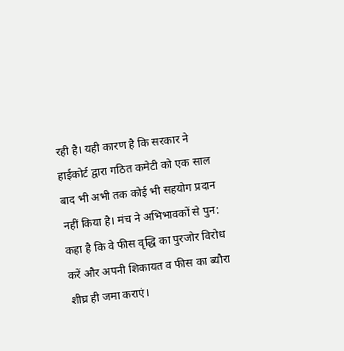रही है। यही कारण है कि सरकार ने हाईकोर्ट द्वारा गठित कमेटी को एक साल बाद भी अभी तक कोई भी सहयोग प्रदान नहीं किया है। मंच ने अभिभावकों से पुन: कहा है कि वे फीस वृद्धि का पुरजोर विरोध करें और अपनी शिकायत व फीस का ब्यौरा शीघ्र ही जमा कराएं।